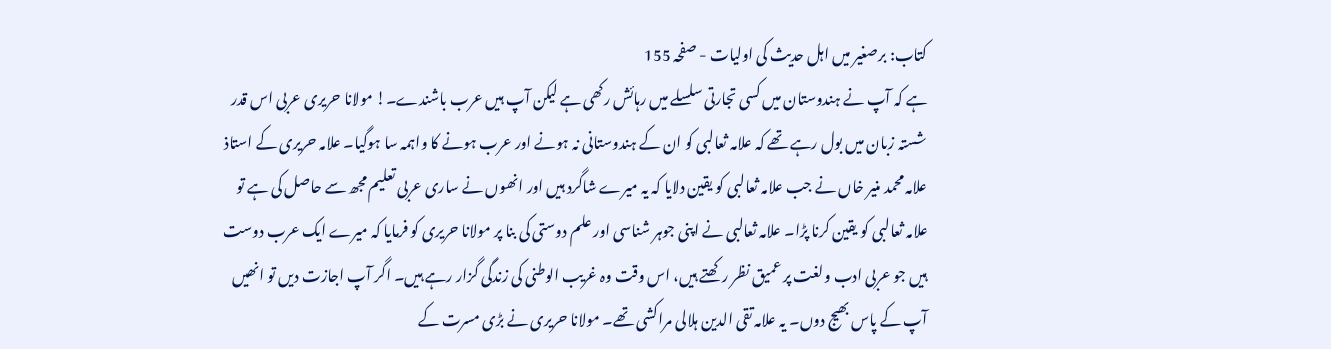کتاب: برصغیر میں اہل حدیث کی اولیات - صفحہ 155
ہے کہ آپ نے ہندوستان میں کسی تجارتی سلسلے میں رہائش رکھی ہے لیکن آپ ہیں عرب باشندے۔! مولانا حریری عربی اس قدر شستہ زبان میں بول رہے تھے کہ علامہ ثعالبی کو ان کے ہندوستانی نہ ہونے اور عرب ہونے کا واہمہ سا ہوگیا۔ علامہ حریری کے استاذ علامہ محمد منیر خاں نے جب علامہ ثعالبی کو یقین دلایا کہ یہ میرے شاگرد ہیں اور انھوں نے ساری عربی تعلیم مجھ سے حاصل کی ہے تو علامہ ثعالبی کو یقین کرنا پڑا۔ علامہ ثعالبی نے اپنی جوہر شناسی اور علم دوستی کی بنا پر مولانا حریری کو فرمایا کہ میرے ایک عرب دوست ہیں جو عربی ادب ولغت پر عمیق نظر رکھتے ہیں، اس وقت وہ غریب الوطنی کی زندگی گزار رہے ہیں۔ اگر آپ اجازت دیں تو انھیں آپ کے پاس بھیج دوں۔ یہ علامہ تقی الدین ہلالی مراکشی تھے۔ مولانا حریری نے بڑی مسرت کے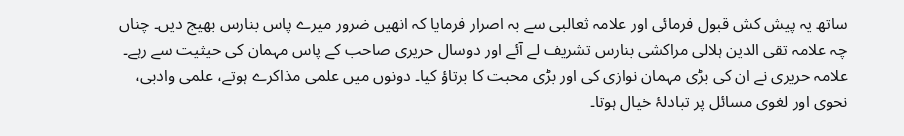ساتھ یہ پیش کش قبول فرمائی اور علامہ ثعالبی سے بہ اصرار فرمایا کہ انھیں ضرور میرے پاس بنارس بھیج دیں۔ چناں چہ علامہ تقی الدین ہلالی مراکشی بنارس تشریف لے آئے اور دوسال حریری صاحب کے پاس مہمان کی حیثیت سے رہے۔ علامہ حریری نے ان کی بڑی مہمان نوازی کی اور بڑی محبت کا برتاؤ کیا۔ دونوں میں علمی مذاکرے ہوتے، علمی وادبی، نحوی اور لغوی مسائل پر تبادلۂ خیال ہوتا۔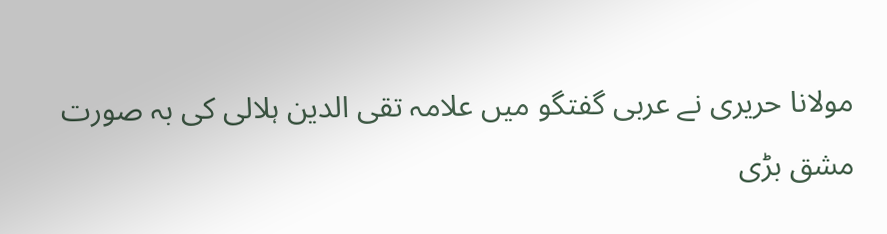مولانا حریری نے عربی گفتگو میں علامہ تقی الدین ہلالی کی بہ صورت مشق بڑی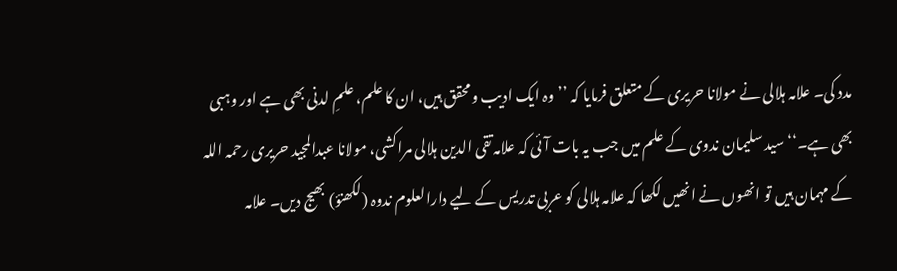مدد کی۔ علامہ ہلالی نے مولانا حریری کے متعلق فرمایا کہ ’’وہ ایک ادیب ومحقق ہیں، ان کا علم، علمِ لدنی بھی ہے اور وہبی بھی ہے۔‘‘ سید سلیمان ندوی کے علم میں جب یہ بات آئی کہ علامہ تقی الدین ہلالی مراکشی، مولانا عبدالمجید حریری رحمہ اللہ کے مہمان ہیں تو انھوں نے انھیں لکھا کہ علامہ ہلالی کو عربی تدریس کے لیے دارالعلوم ندوہ (لکھنؤ) بھیج دیں۔ علامہ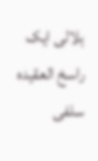ہلالی ایک راسخ العقیدہ سلفی